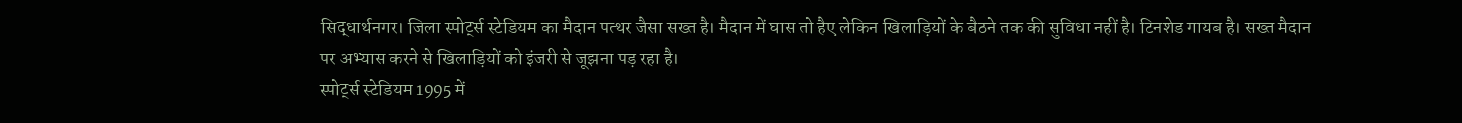सिद्धार्थनगर। जिला स्पोर्ट्स स्टेडियम का मैदान पत्थर जैसा सख्त है। मैदान में घास तो हैए लेकिन खिलाड़ियों के बैठने तक की सुविधा नहीं है। टिनशेड गायब है। सख्त मैदान पर अभ्यास करने से खिलाड़ियों को इंजरी से जूझना पड़ रहा है।
स्पोर्ट्स स्टेडियम 1995 में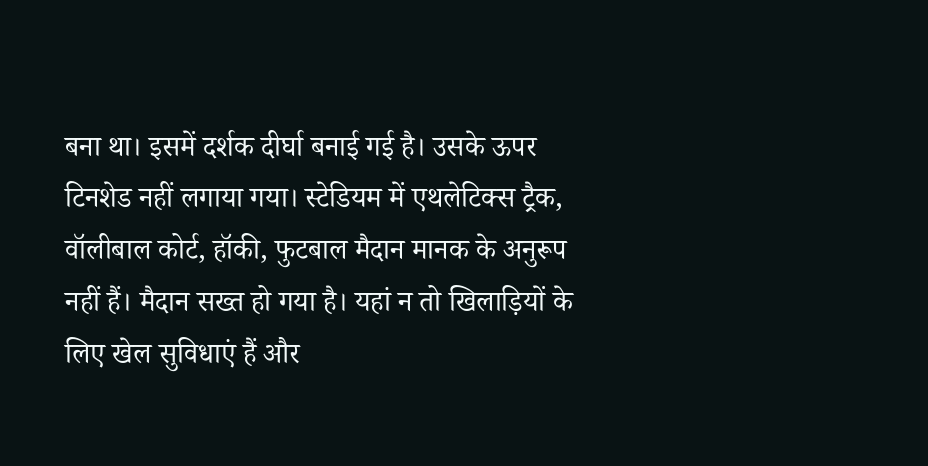बना था। इसमें दर्शक दीर्घा बनाई गई है। उसके ऊपर टिनशेड नहीं लगाया गया। स्टेडियम में एथलेटिक्स ट्रैक, वॉलीबाल कोर्ट, हॉकी, फुटबाल मैदान मानक के अनुरूप नहीं हैं। मैदान सख्त हो गया है। यहां न तो खिलाड़ियों के लिए खेल सुविधाएं हैं और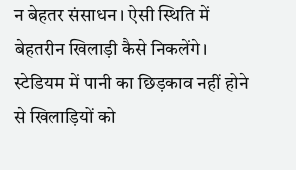न बेहतर संसाधन। ऐसी स्थिति में बेहतरीन खिलाड़ी कैसे निकलेंगे। स्टेडियम में पानी का छिड़काव नहीं होने से खिलाड़ियों को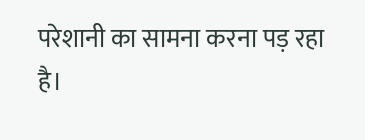परेशानी का सामना करना पड़ रहा है।